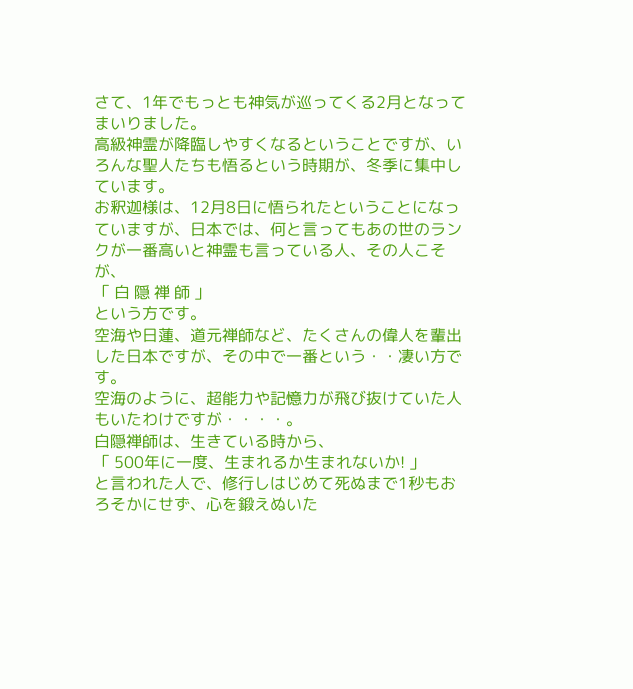さて、1年でもっとも神気が巡ってくる2月となってまいりました。
高級神霊が降臨しやすくなるということですが、いろんな聖人たちも悟るという時期が、冬季に集中しています。
お釈迦様は、12月8日に悟られたということになっていますが、日本では、何と言ってもあの世のランクが一番高いと神霊も言っている人、その人こそが、
「 白 隠 禅 師 」
という方です。
空海や日蓮、道元禅師など、たくさんの偉人を輩出した日本ですが、その中で一番という・・凄い方です。
空海のように、超能力や記憶力が飛び抜けていた人もいたわけですが・・・・。
白隠禅師は、生きている時から、
「 500年に一度、生まれるか生まれないか! 」
と言われた人で、修行しはじめて死ぬまで1秒もおろそかにせず、心を鍛えぬいた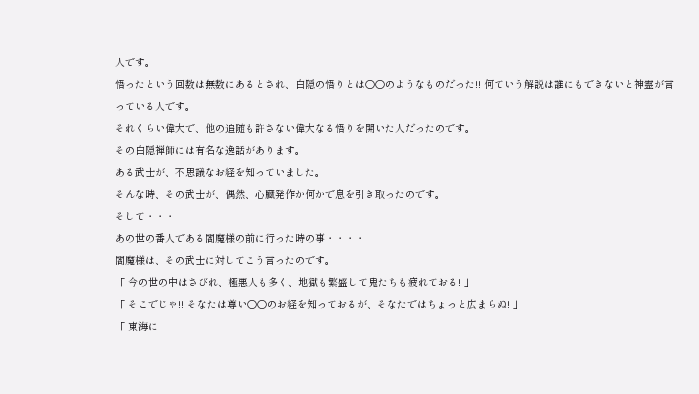人です。
悟ったという回数は無数にあるとされ、白隠の悟りとは〇〇のようなものだった!! 何ていう解説は誰にもできないと神霊が言っている人です。
それくらい偉大で、他の追随も許さない偉大なる悟りを開いた人だったのです。
その白隠禅師には有名な逸話があります。
ある武士が、不思議なお経を知っていました。
そんな時、その武士が、偶然、心臓発作か何かで息を引き取ったのです。
そして・・・
あの世の番人である閻魔様の前に行った時の事・・・・
閻魔様は、その武士に対してこう言ったのです。
「 今の世の中はさびれ、極悪人も多く、地獄も繁盛して鬼たちも疲れておる! 」
「 そこでじゃ!! そなたは尊い〇〇のお経を知っておるが、そなたではちょっと広まらぬ! 」
「 東海に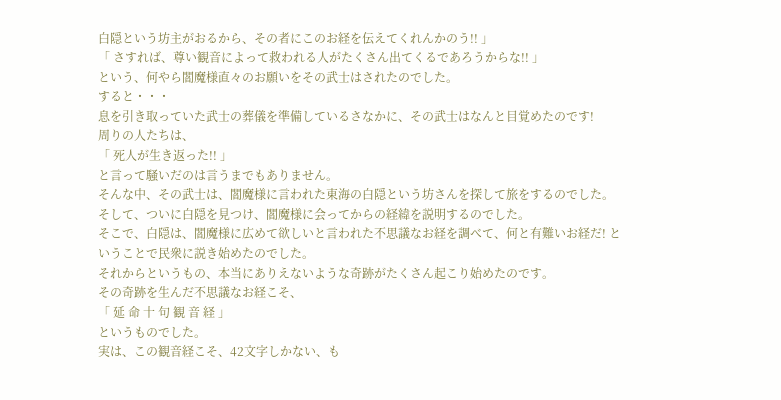白隠という坊主がおるから、その者にこのお経を伝えてくれんかのう!! 」
「 さすれば、尊い観音によって救われる人がたくさん出てくるであろうからな!! 」
という、何やら閻魔様直々のお願いをその武士はされたのでした。
すると・・・
息を引き取っていた武士の葬儀を準備しているさなかに、その武士はなんと目覚めたのです!
周りの人たちは、
「 死人が生き返った!! 」
と言って騒いだのは言うまでもありません。
そんな中、その武士は、閻魔様に言われた東海の白隠という坊さんを探して旅をするのでした。
そして、ついに白隠を見つけ、閻魔様に会ってからの経緯を説明するのでした。
そこで、白隠は、閻魔様に広めて欲しいと言われた不思議なお経を調べて、何と有難いお経だ! ということで民衆に説き始めたのでした。
それからというもの、本当にありえないような奇跡がたくさん起こり始めたのです。
その奇跡を生んだ不思議なお経こそ、
「 延 命 十 句 観 音 経 」
というものでした。
実は、この観音経こそ、42文字しかない、も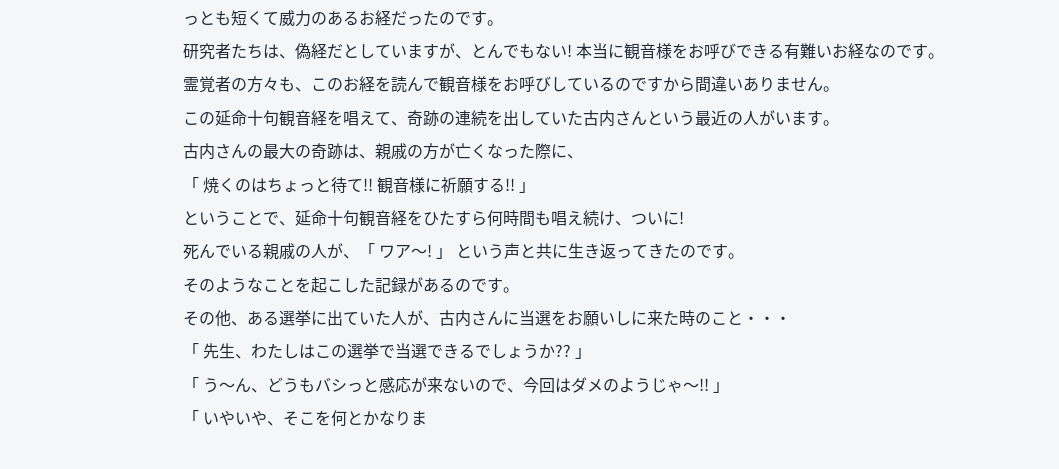っとも短くて威力のあるお経だったのです。
研究者たちは、偽経だとしていますが、とんでもない! 本当に観音様をお呼びできる有難いお経なのです。
霊覚者の方々も、このお経を読んで観音様をお呼びしているのですから間違いありません。
この延命十句観音経を唱えて、奇跡の連続を出していた古内さんという最近の人がいます。
古内さんの最大の奇跡は、親戚の方が亡くなった際に、
「 焼くのはちょっと待て!! 観音様に祈願する!! 」
ということで、延命十句観音経をひたすら何時間も唱え続け、ついに!
死んでいる親戚の人が、「 ワア〜! 」 という声と共に生き返ってきたのです。
そのようなことを起こした記録があるのです。
その他、ある選挙に出ていた人が、古内さんに当選をお願いしに来た時のこと・・・
「 先生、わたしはこの選挙で当選できるでしょうか?? 」
「 う〜ん、どうもバシっと感応が来ないので、今回はダメのようじゃ〜!! 」
「 いやいや、そこを何とかなりま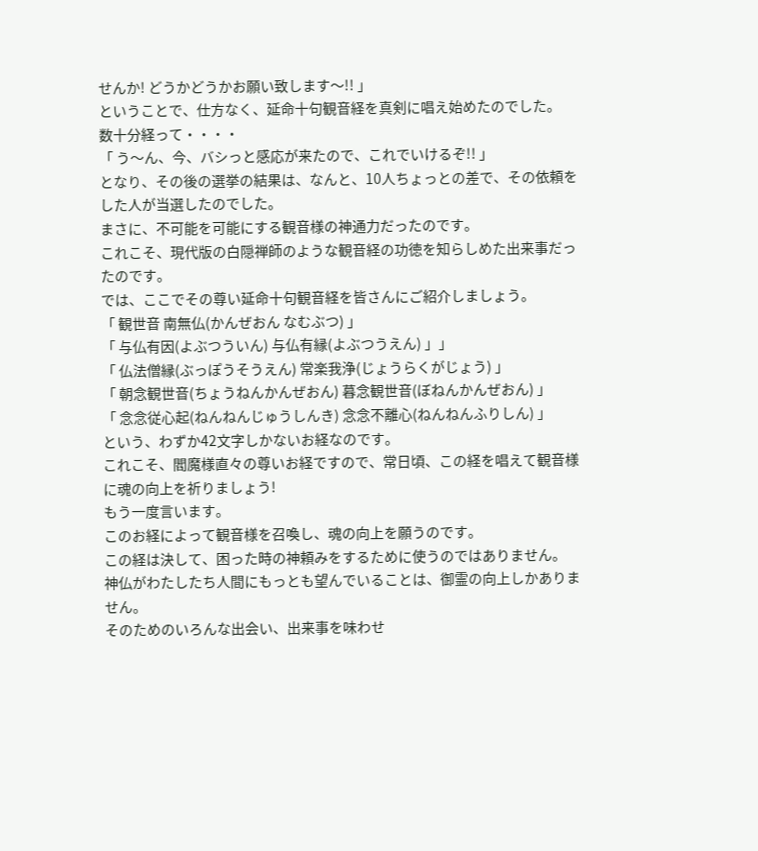せんか! どうかどうかお願い致します〜!! 」
ということで、仕方なく、延命十句観音経を真剣に唱え始めたのでした。
数十分経って・・・・
「 う〜ん、今、バシっと感応が来たので、これでいけるぞ!! 」
となり、その後の選挙の結果は、なんと、10人ちょっとの差で、その依頼をした人が当選したのでした。
まさに、不可能を可能にする観音様の神通力だったのです。
これこそ、現代版の白隠禅師のような観音経の功徳を知らしめた出来事だったのです。
では、ここでその尊い延命十句観音経を皆さんにご紹介しましょう。
「 観世音 南無仏(かんぜおん なむぶつ) 」
「 与仏有因(よぶつういん) 与仏有縁(よぶつうえん) 」」
「 仏法僧縁(ぶっぽうそうえん) 常楽我浄(じょうらくがじょう) 」
「 朝念観世音(ちょうねんかんぜおん) 暮念観世音(ぼねんかんぜおん) 」
「 念念従心起(ねんねんじゅうしんき) 念念不離心(ねんねんふりしん) 」
という、わずか42文字しかないお経なのです。
これこそ、閻魔様直々の尊いお経ですので、常日頃、この経を唱えて観音様に魂の向上を祈りましょう!
もう一度言います。
このお経によって観音様を召喚し、魂の向上を願うのです。
この経は決して、困った時の神頼みをするために使うのではありません。
神仏がわたしたち人間にもっとも望んでいることは、御霊の向上しかありません。
そのためのいろんな出会い、出来事を味わせ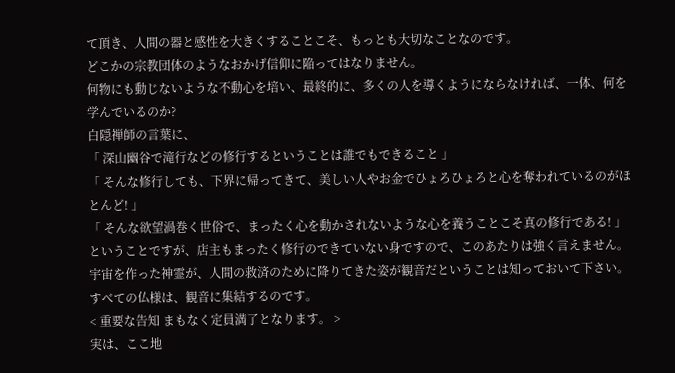て頂き、人間の器と感性を大きくすることこそ、もっとも大切なことなのです。
どこかの宗教団体のようなおかげ信仰に陥ってはなりません。
何物にも動じないような不動心を培い、最終的に、多くの人を導くようにならなければ、一体、何を学んでいるのか?
白隠禅師の言葉に、
「 深山幽谷で滝行などの修行するということは誰でもできること 」
「 そんな修行しても、下界に帰ってきて、美しい人やお金でひょろひょろと心を奪われているのがほとんど! 」
「 そんな欲望渦巻く世俗で、まったく心を動かされないような心を養うことこそ真の修行である! 」
ということですが、店主もまったく修行のできていない身ですので、このあたりは強く言えません。
宇宙を作った神霊が、人間の救済のために降りてきた姿が観音だということは知っておいて下さい。
すべての仏様は、観音に集結するのです。
< 重要な告知 まもなく定員満了となります。 >
実は、ここ地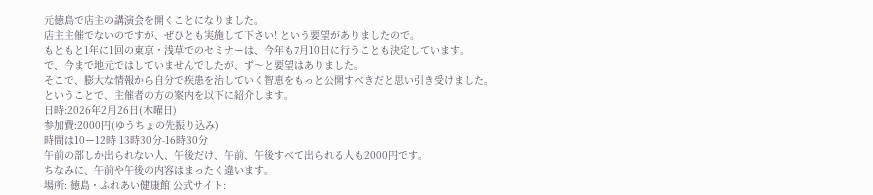元徳島で店主の講演会を開くことになりました。
店主主催でないのですが、ぜひとも実施して下さい! という要望がありましたので。
もともと1年に1回の東京・浅草でのセミナーは、今年も7月10日に行うことも決定しています。
で、今まで地元ではしていませんでしたが、ず〜と要望はありました。
そこで、膨大な情報から自分で疾患を治していく智恵をもっと公開すべきだと思い引き受けました。
ということで、主催者の方の案内を以下に紹介します。
日時:2026年2月26日(木曜日)
参加費:2000円(ゆうちょの先振り込み)
時間は10ー12時 13時30分-16時30分
午前の部しか出られない人、午後だけ、午前、午後すべて出られる人も2000円です。
ちなみに、午前や午後の内容はまったく違います。
場所: 徳島・ふれあい健康館 公式サイト: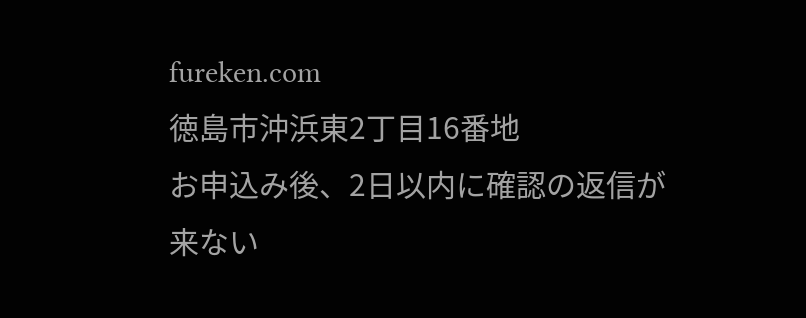fureken.com
徳島市沖浜東2丁目16番地
お申込み後、2日以内に確認の返信が来ない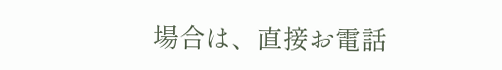場合は、直接お電話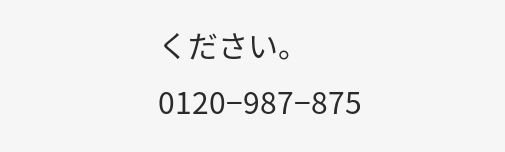ください。
0120−987−875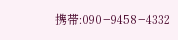携帯:090−9458−4332